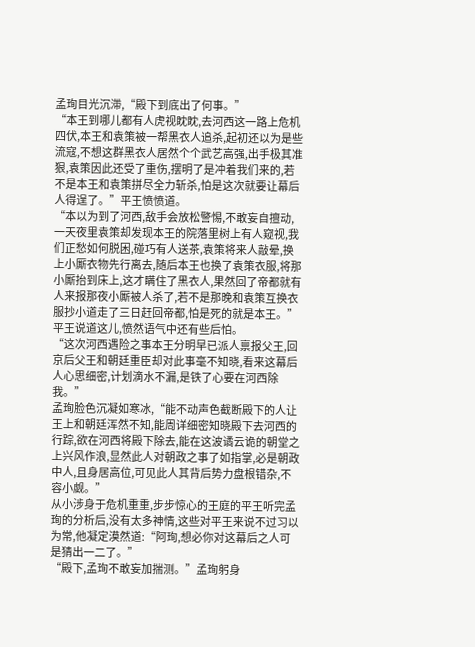孟珣目光沉滞,“殿下到底出了何事。”
“本王到哪儿都有人虎视眈眈,去河西这一路上危机四伏,本王和袁策被一帮黑衣人追杀,起初还以为是些流寇,不想这群黑衣人居然个个武艺高强,出手极其准狠,袁策因此还受了重伤,摆明了是冲着我们来的,若不是本王和袁策拼尽全力斩杀,怕是这次就要让幕后人得逞了。”平王愤愤道。
“本以为到了河西,敌手会放松警惕,不敢妄自擅动,一天夜里袁策却发现本王的院落里树上有人窥视,我们正愁如何脱困,碰巧有人送茶,袁策将来人敲晕,换上小厮衣物先行离去,随后本王也换了袁策衣服,将那小厮抬到床上,这才瞒住了黑衣人,果然回了帝都就有人来报那夜小厮被人杀了,若不是那晚和袁策互换衣服抄小道走了三日赶回帝都,怕是死的就是本王。”平王说道这儿,愤然语气中还有些后怕。
“这次河西遇险之事本王分明早已派人禀报父王,回京后父王和朝廷重臣却对此事毫不知晓,看来这幕后人心思细密,计划滴水不漏,是铁了心要在河西除我。”
孟珣脸色沉凝如寒冰,“能不动声色截断殿下的人让王上和朝廷浑然不知,能周详细密知晓殿下去河西的行踪,欲在河西将殿下除去,能在这波谲云诡的朝堂之上兴风作浪,显然此人对朝政之事了如指掌,必是朝政中人,且身居高位,可见此人其背后势力盘根错杂,不容小觑。”
从小涉身于危机重重,步步惊心的王庭的平王听完孟珣的分析后,没有太多神情,这些对平王来说不过习以为常,他凝定漠然道:“阿珣,想必你对这幕后之人可是猜出一二了。”
“殿下,孟珣不敢妄加揣测。”孟珣躬身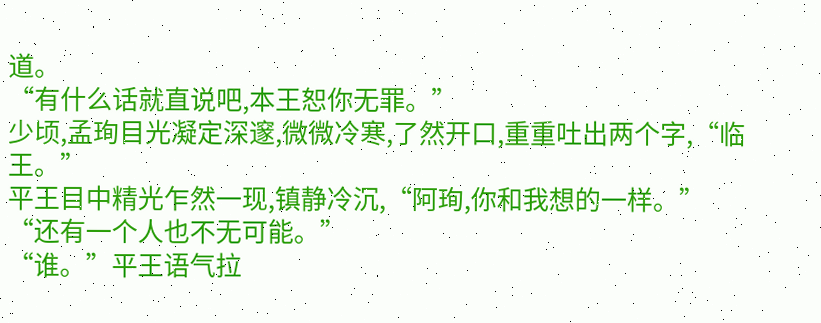道。
“有什么话就直说吧,本王恕你无罪。”
少顷,孟珣目光凝定深邃,微微冷寒,了然开口,重重吐出两个字,“临王。”
平王目中精光乍然一现,镇静冷沉,“阿珣,你和我想的一样。”
“还有一个人也不无可能。”
“谁。”平王语气拉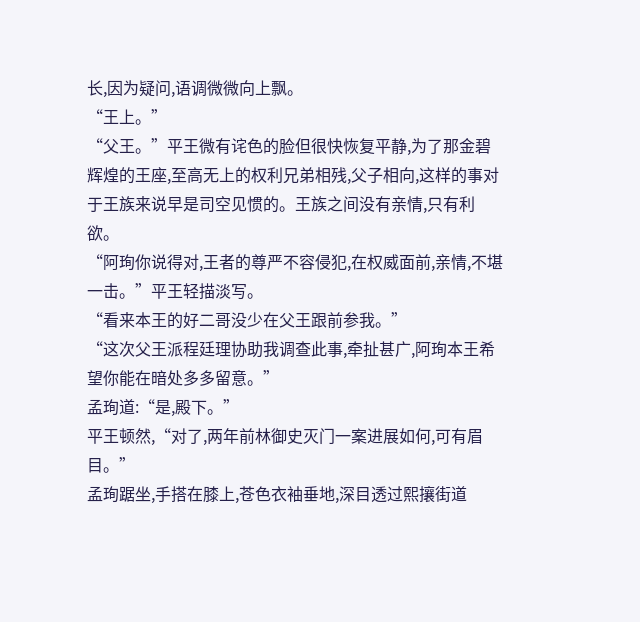长,因为疑问,语调微微向上飘。
“王上。”
“父王。”平王微有诧色的脸但很快恢复平静,为了那金碧辉煌的王座,至高无上的权利兄弟相残,父子相向,这样的事对于王族来说早是司空见惯的。王族之间没有亲情,只有利欲。
“阿珣你说得对,王者的尊严不容侵犯,在权威面前,亲情,不堪一击。”平王轻描淡写。
“看来本王的好二哥没少在父王跟前参我。”
“这次父王派程廷理协助我调查此事,牵扯甚广,阿珣本王希望你能在暗处多多留意。”
孟珣道:“是,殿下。”
平王顿然,“对了,两年前林御史灭门一案进展如何,可有眉目。”
孟珣踞坐,手搭在膝上,苍色衣袖垂地,深目透过熙攘街道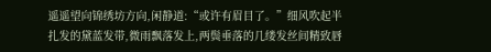遥遥望向锦绣坊方向,闲静道:“或许有眉目了。”细风吹起半扎发的黛蓝发带,微雨飘落发上,两鬓垂落的几缕发丝间精致唇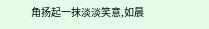角扬起一抹淡淡笑意,如晨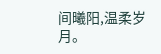间曦阳,温柔岁月。